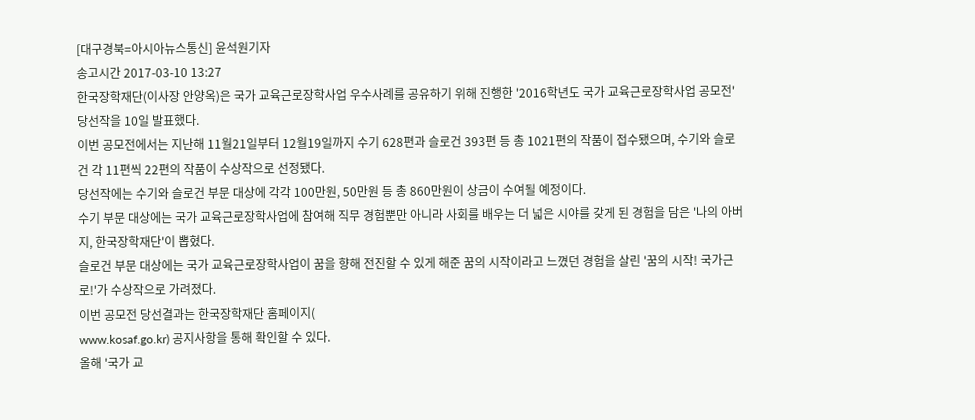[대구경북=아시아뉴스통신] 윤석원기자
송고시간 2017-03-10 13:27
한국장학재단(이사장 안양옥)은 국가 교육근로장학사업 우수사례를 공유하기 위해 진행한 '2016학년도 국가 교육근로장학사업 공모전' 당선작을 10일 발표했다.
이번 공모전에서는 지난해 11월21일부터 12월19일까지 수기 628편과 슬로건 393편 등 총 1021편의 작품이 접수됐으며, 수기와 슬로건 각 11편씩 22편의 작품이 수상작으로 선정됐다.
당선작에는 수기와 슬로건 부문 대상에 각각 100만원, 50만원 등 총 860만원이 상금이 수여될 예정이다.
수기 부문 대상에는 국가 교육근로장학사업에 참여해 직무 경험뿐만 아니라 사회를 배우는 더 넓은 시야를 갖게 된 경험을 담은 '나의 아버지, 한국장학재단'이 뽑혔다.
슬로건 부문 대상에는 국가 교육근로장학사업이 꿈을 향해 전진할 수 있게 해준 꿈의 시작이라고 느꼈던 경험을 살린 '꿈의 시작! 국가근로!'가 수상작으로 가려졌다.
이번 공모전 당선결과는 한국장학재단 홈페이지(
www.kosaf.go.kr) 공지사항을 통해 확인할 수 있다.
올해 '국가 교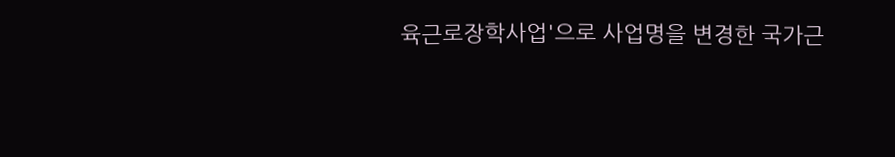육근로장학사업'으로 사업명을 변경한 국가근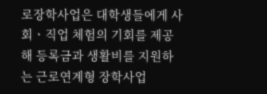로장학사업은 대학생들에게 사회ㆍ직업 체험의 기회를 제공해 등록금과 생활비를 지원하는 근로연계형 장학사업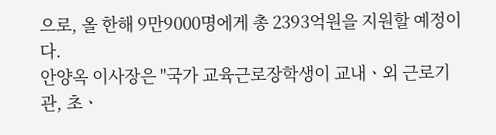으로, 올 한해 9만9000명에게 총 2393억원을 지원할 예정이다.
안양옥 이사장은 "국가 교육근로장학생이 교내ㆍ외 근로기관, 초ㆍ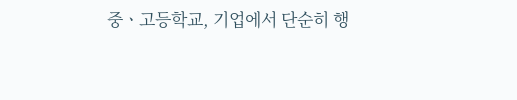중ㆍ고등학교, 기업에서 단순히 행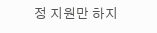정 지원만 하지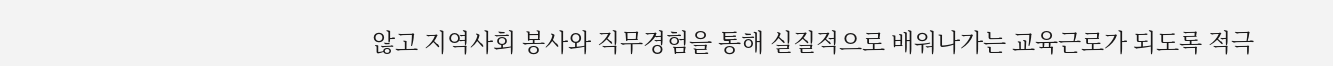않고 지역사회 봉사와 직무경험을 통해 실질적으로 배워나가는 교육근로가 되도록 적극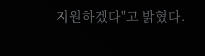지원하겠다"고 밝혔다.